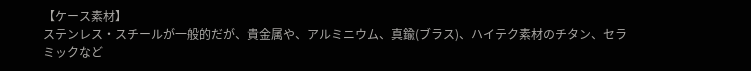【ケース素材】
ステンレス・スチールが一般的だが、貴金属や、アルミニウム、真鍮(ブラス)、ハイテク素材のチタン、セラミックなど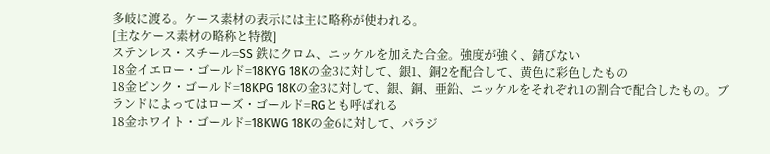多岐に渡る。ケース素材の表示には主に略称が使われる。
[主なケース素材の略称と特徴]
ステンレス・スチール=SS 鉄にクロム、ニッケルを加えた合金。強度が強く、錆びない
18金イエロー・ゴールド=18KYG 18Kの金3に対して、銀1、銅2を配合して、黄色に彩色したもの
18金ピンク・ゴールド=18KPG 18Kの金3に対して、銀、銅、亜鉛、ニッケルをそれぞれ1の割合で配合したもの。ブランドによってはローズ・ゴールド=RGとも呼ばれる
18金ホワイト・ゴールド=18KWG 18Kの金6に対して、パラジ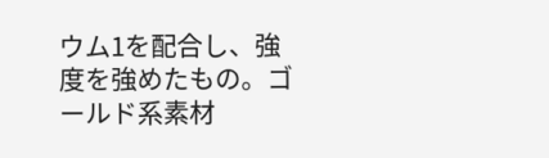ウム1を配合し、強度を強めたもの。ゴールド系素材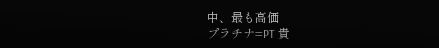中、最も高価
プラチナ=PT 貴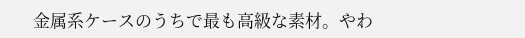金属系ケースのうちで最も高級な素材。やわ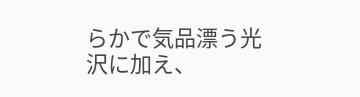らかで気品漂う光沢に加え、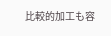比較的加工も容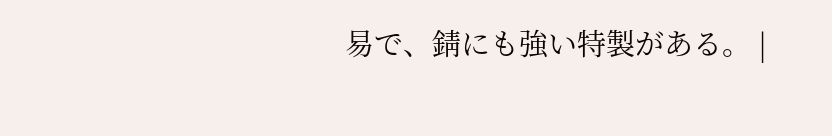易で、錆にも強い特製がある。 |